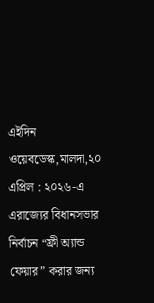এইদিন ওয়েবডেস্ক,মালদা,২০ এপ্রিল : ২০২৬-এ এরাজ্যের বিধানসভার নির্বাচন “ফ্রী অ্যান্ড ফেয়ার” করার জন্য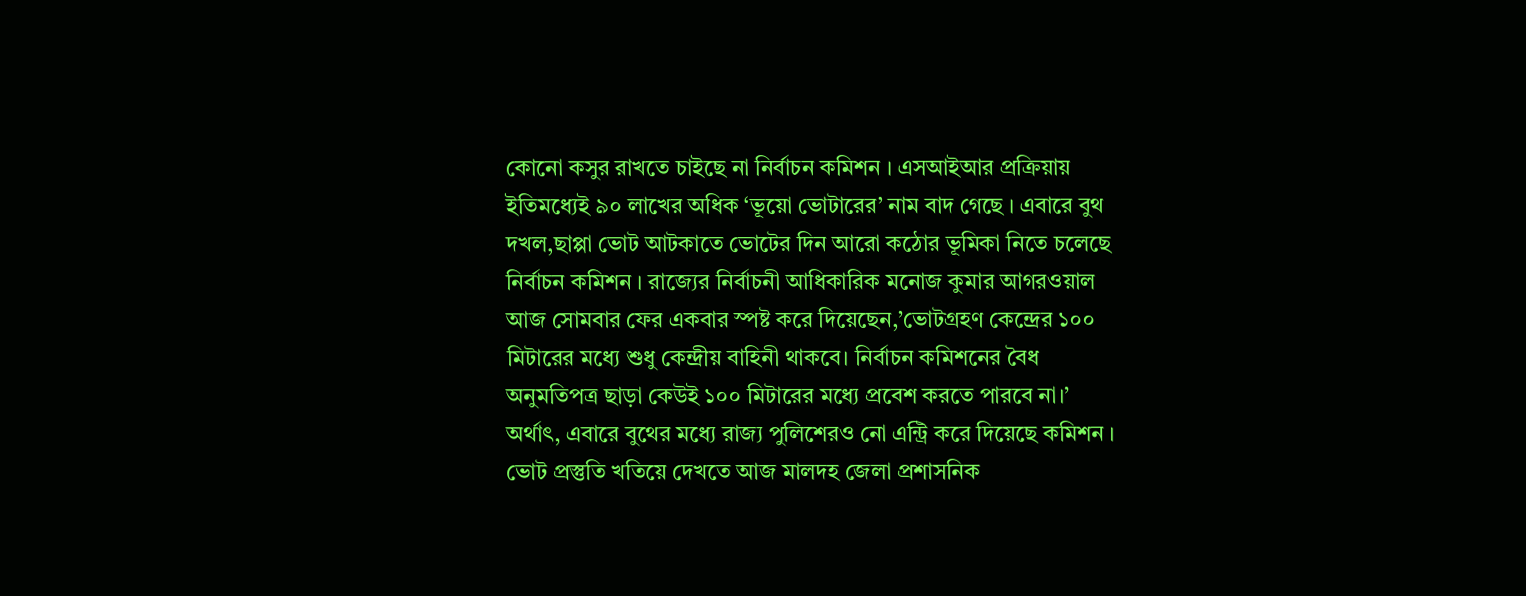কোনো কসুর রাখতে চাইছে না নির্বাচন কমিশন । এসআইআর প্রক্রিয়ায় ইতিমধ্যেই ৯০ লাখের অধিক ‘ভূয়ো ভোটারের’ নাম বাদ গেছে । এবারে বুথ দখল,ছাপ্পা ভোট আটকাতে ভোটের দিন আরো কঠোর ভূমিকা নিতে চলেছে নির্বাচন কমিশন । রাজ্যের নির্বাচনী আধিকারিক মনোজ কুমার আগরওয়াল আজ সোমবার ফের একবার স্পষ্ট করে দিয়েছেন,’ভোটগ্রহণ কেন্দ্রের ১০০ মিটারের মধ্যে শুধু কেন্দ্রীয় বাহিনী থাকবে। নির্বাচন কমিশনের বৈধ অনুমতিপত্র ছাড়া কেউই ১০০ মিটারের মধ্যে প্রবেশ করতে পারবে না।’ অর্থাৎ, এবারে বুথের মধ্যে রাজ্য পুলিশেরও নো এন্ট্রি করে দিয়েছে কমিশন ।
ভোট প্রস্তুতি খতিয়ে দেখতে আজ মালদহ জেলা প্রশাসনিক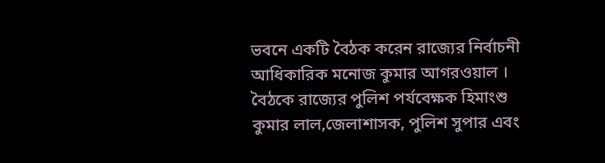ভবনে একটি বৈঠক করেন রাজ্যের নির্বাচনী আধিকারিক মনোজ কুমার আগরওয়াল । বৈঠকে রাজ্যের পুলিশ পর্যবেক্ষক হিমাংশু কুমার লাল,জেলাশাসক, পুলিশ সুপার এবং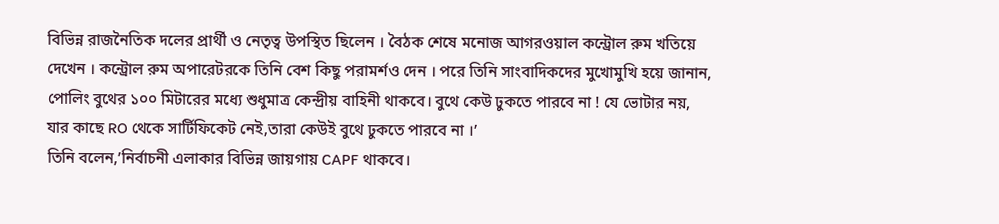বিভিন্ন রাজনৈতিক দলের প্রার্থী ও নেতৃত্ব উপস্থিত ছিলেন । বৈঠক শেষে মনোজ আগরওয়াল কন্ট্রোল রুম খতিয়ে দেখেন । কন্ট্রোল রুম অপারেটরকে তিনি বেশ কিছু পরামর্শও দেন । পরে তিনি সাংবাদিকদের মুখোমুখি হয়ে জানান, পোলিং বুথের ১০০ মিটারের মধ্যে শুধুমাত্র কেন্দ্রীয় বাহিনী থাকবে। বুথে কেউ ঢুকতে পারবে না ! যে ভোটার নয়, যার কাছে RO থেকে সার্টিফিকেট নেই,তারা কেউই বুথে ঢুকতে পারবে না ।’
তিনি বলেন,’নির্বাচনী এলাকার বিভিন্ন জায়গায় CAPF থাকবে।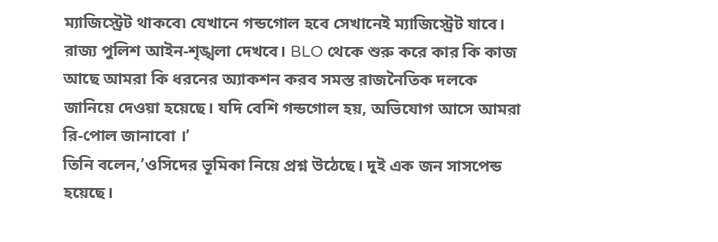ম্যাজিস্ট্রেট থাকবে৷ যেখানে গন্ডগোল হবে সেখানেই ম্যাজিস্ট্রেট যাবে। রাজ্য পুলিশ আইন-শৃঙ্খলা দেখবে। BLO থেকে শুরু করে কার কি কাজ আছে আমরা কি ধরনের অ্যাকশন করব সমস্ত রাজনৈতিক দলকে জানিয়ে দেওয়া হয়েছে। যদি বেশি গন্ডগোল হয়, অভিযোগ আসে আমরা রি-পোল জানাবো ।’
তিনি বলেন,’ওসিদের ভূমিকা নিয়ে প্রশ্ন উঠেছে। দুই এক জন সাসপেন্ড হয়েছে।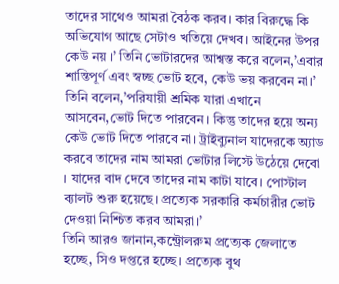তাদের সাথেও আমরা বৈঠক করব। কার বিরুদ্ধে কি অভিযোগ আছে সেটাও খতিয়ে দেখব। আইনের উপর কেউ নয় ।’ তিনি ভোটারদের আশ্বস্ত করে বলেন,’এবার শান্তিপূর্ণ এবং স্বচ্ছ ভোট হবে, কেউ ভয় করবেন না।’ তিনি বলেন,’পরিযায়ী শ্রমিক যারা এখানে আসবেন,ভোট দিতে পারবেন। কিন্তু তাদের হয়ে অন্য কেউ ভোট দিতে পারবে না। ট্রাইব্যুনাল যাদেরকে অ্যাড করবে তাদের নাম আমরা ভোটার লিস্টে উঠেয়ে দেবো । যাদের বাদ দেবে তাদের নাম কাটা যাবে। পোস্টাল ব্যালট শুরু হয়েছে। প্রত্যেক সরকারি কর্মচারীর ভোট দেওয়া নিশ্চিত করব আমরা।’
তিনি আরও জানান,কন্ট্রোলরুম প্রত্যেক জেলাতে হচ্ছে, সিও দপ্তরে হচ্ছে। প্রত্যেক বুথ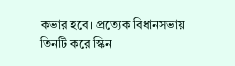কভার হবে। প্রত্যেক বিধানসভায় তিনটি করে স্কিন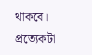থাকবে। প্রত্যেকটা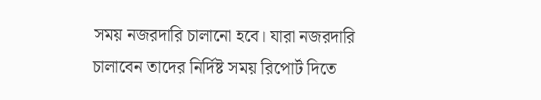সময় নজরদারি চালানো হবে। যারা নজরদারি চালাবেন তাদের নির্দিষ্ট সময় রিপোর্ট দিতে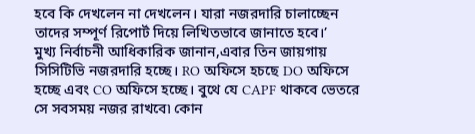হবে কি দেখলেন না দেখলেন। যারা নজরদারি চালাচ্ছেন তাদের সম্পূর্ণ রিপোর্ট দিয়ে লিখিতভাবে জানাতে হবে।’
মুখ্য নির্বাচনী আধিকারিক জানান,এবার তিন জায়গায় সিসিটিভি নজরদারি হচ্ছে। RO অফিসে হচছে DO অফিসে হচ্ছে এবং CO অফিসে হচ্ছে। বুথে যে CAPF থাকবে ভেতরে সে সবসময় নজর রাখবে৷ কোন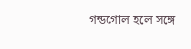গন্ডগোল হলে সঙ্গে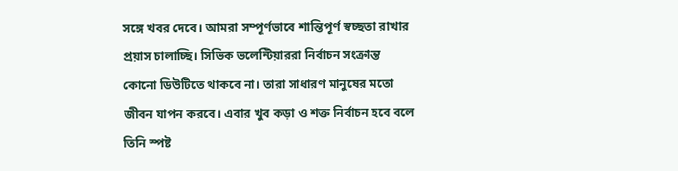সঙ্গে খবর দেবে। আমরা সম্পূর্ণভাবে শান্তিপূর্ণ স্বচ্ছতা রাখার প্রয়াস চালাচ্ছি। সিভিক ভলেন্টিয়াররা নির্বাচন সংক্রান্ত কোনো ডিউটিতে থাকবে না। তারা সাধারণ মানুষের মতো জীবন যাপন করবে। এবার খুব কড়া ও শক্ত নির্বাচন হবে বলে তিনি স্পষ্ট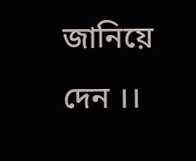জানিয়ে দেন ।।